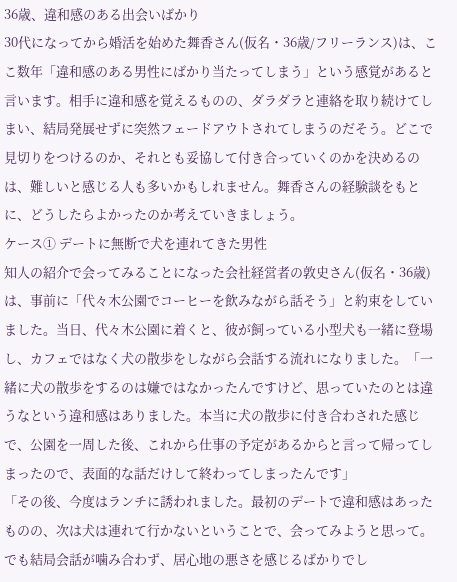36歳、違和感のある出会いばかり
30代になってから婚活を始めた舞香さん(仮名・36歳/フリーランス)は、ここ数年「違和感のある男性にばかり当たってしまう」という感覚があると言います。相手に違和感を覚えるものの、ダラダラと連絡を取り続けてしまい、結局発展せずに突然フェードアウトされてしまうのだそう。どこで見切りをつけるのか、それとも妥協して付き合っていくのかを決めるのは、難しいと感じる人も多いかもしれません。舞香さんの経験談をもとに、どうしたらよかったのか考えていきましょう。
ケース① デートに無断で犬を連れてきた男性
知人の紹介で会ってみることになった会社経営者の敦史さん(仮名・36歳)は、事前に「代々木公園でコーヒーを飲みながら話そう」と約束をしていました。当日、代々木公園に着くと、彼が飼っている小型犬も一緒に登場し、カフェではなく犬の散歩をしながら会話する流れになりました。「一緒に犬の散歩をするのは嫌ではなかったんですけど、思っていたのとは違うなという違和感はありました。本当に犬の散歩に付き合わされた感じで、公園を一周した後、これから仕事の予定があるからと言って帰ってしまったので、表面的な話だけして終わってしまったんです」
「その後、今度はランチに誘われました。最初のデートで違和感はあったものの、次は犬は連れて行かないということで、会ってみようと思って。でも結局会話が噛み合わず、居心地の悪さを感じるばかりでし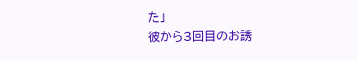た」
彼から3回目のお誘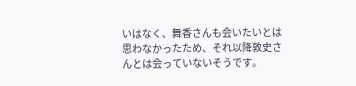いはなく、舞香さんも会いたいとは思わなかったため、それ以降敦史さんとは会っていないそうです。